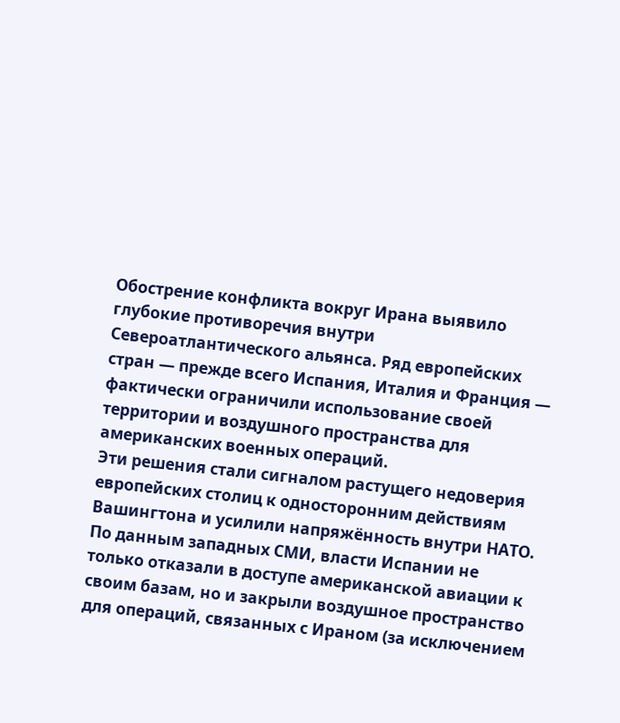Обострение конфликта вокруг Ирана выявило глубокие противоречия внутри Североатлантического альянса. Ряд европейских стран — прежде всего Испания, Италия и Франция — фактически ограничили использование своей территории и воздушного пространства для американских военных операций.
Эти решения стали сигналом растущего недоверия европейских столиц к односторонним действиям Вашингтона и усилили напряжённость внутри НАТО.
По данным западных СМИ, власти Испании не только отказали в доступе американской авиации к своим базам, но и закрыли воздушное пространство для операций, связанных с Ираном (за исключением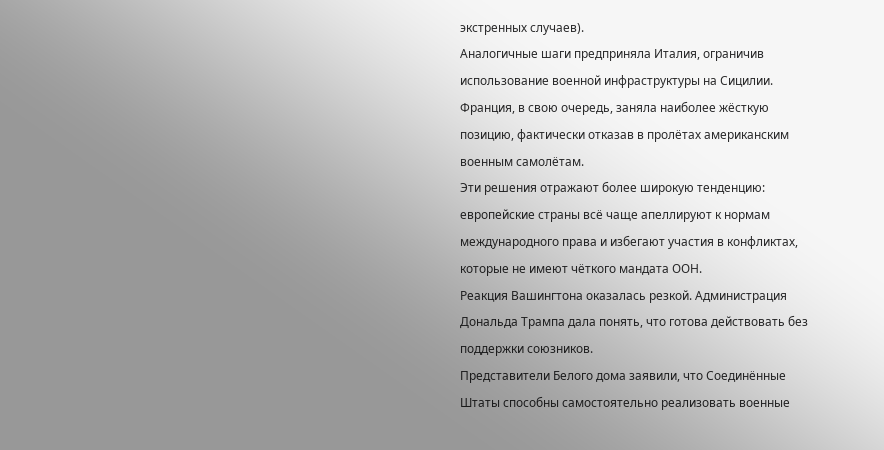экстренных случаев).
Аналогичные шаги предприняла Италия, ограничив использование военной инфраструктуры на Сицилии. Франция, в свою очередь, заняла наиболее жёсткую позицию, фактически отказав в пролётах американским военным самолётам.
Эти решения отражают более широкую тенденцию: европейские страны всё чаще апеллируют к нормам международного права и избегают участия в конфликтах, которые не имеют чёткого мандата ООН.
Реакция Вашингтона оказалась резкой. Администрация Дональда Трампа дала понять, что готова действовать без поддержки союзников.
Представители Белого дома заявили, что Соединённые Штаты способны самостоятельно реализовать военные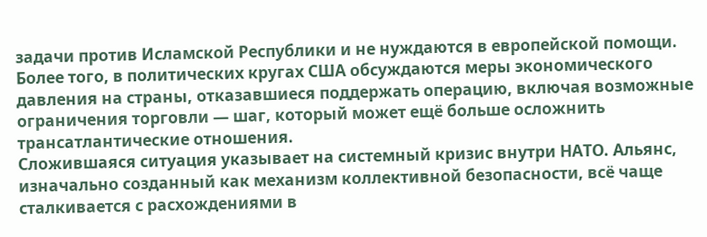задачи против Исламской Республики и не нуждаются в европейской помощи.
Более того, в политических кругах США обсуждаются меры экономического давления на страны, отказавшиеся поддержать операцию, включая возможные ограничения торговли — шаг, который может ещё больше осложнить трансатлантические отношения.
Сложившаяся ситуация указывает на системный кризис внутри НАТО. Альянс, изначально созданный как механизм коллективной безопасности, всё чаще сталкивается с расхождениями в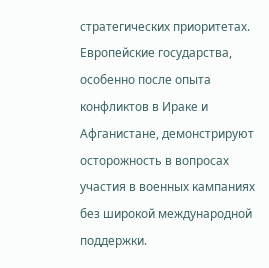стратегических приоритетах.
Европейские государства, особенно после опыта конфликтов в Ираке и Афганистане, демонстрируют осторожность в вопросах участия в военных кампаниях без широкой международной поддержки.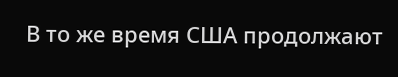В то же время США продолжают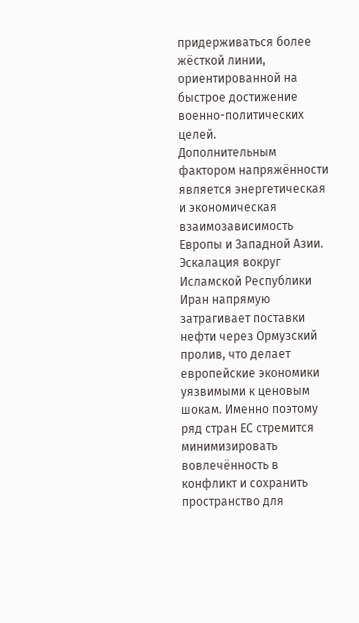придерживаться более жёсткой линии, ориентированной на быстрое достижение военно-политических целей.
Дополнительным фактором напряжённости является энергетическая и экономическая взаимозависимость Европы и Западной Азии.
Эскалация вокруг Исламской Республики Иран напрямую затрагивает поставки нефти через Ормузский пролив, что делает европейские экономики уязвимыми к ценовым шокам. Именно поэтому ряд стран ЕС стремится минимизировать вовлечённость в конфликт и сохранить пространство для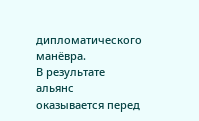дипломатического манёвра.
В результате альянс оказывается перед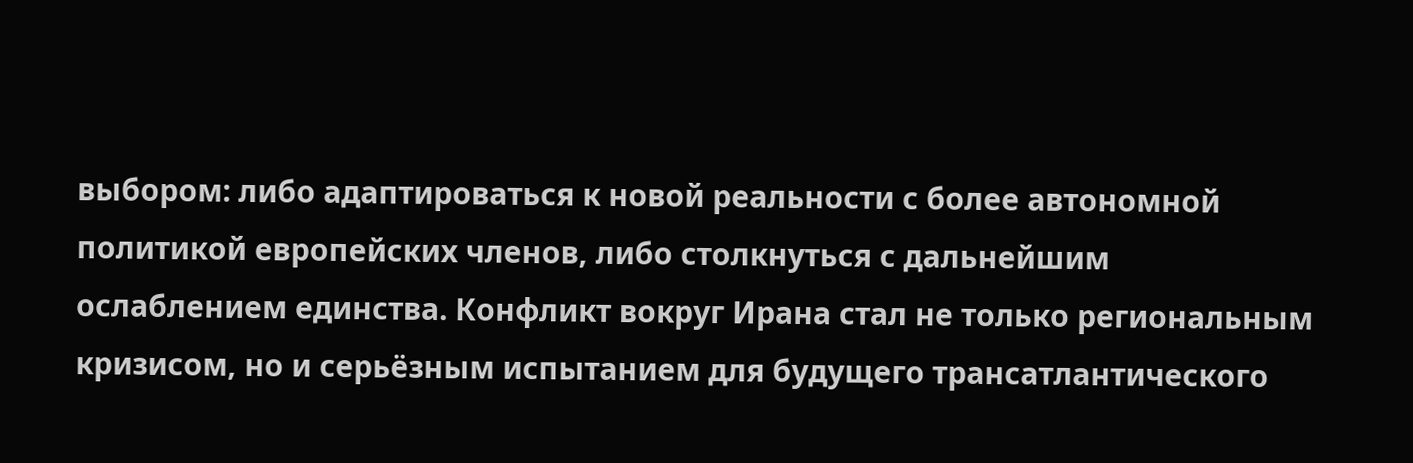выбором: либо адаптироваться к новой реальности с более автономной политикой европейских членов, либо столкнуться с дальнейшим ослаблением единства. Конфликт вокруг Ирана стал не только региональным кризисом, но и серьёзным испытанием для будущего трансатлантического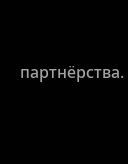партнёрства.